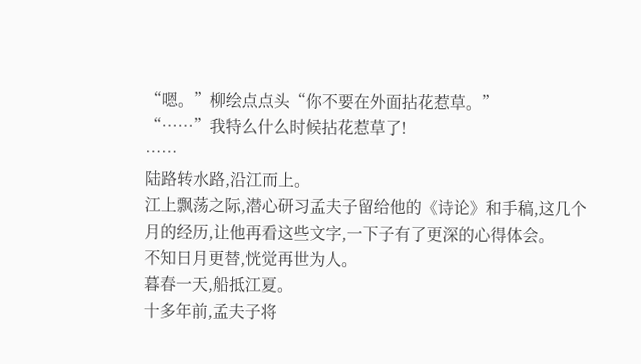“嗯。”柳绘点点头“你不要在外面拈花惹草。”
“……”我特么什么时候拈花惹草了!
……
陆路转水路,沿江而上。
江上飘荡之际,潜心研习孟夫子留给他的《诗论》和手稿,这几个月的经历,让他再看这些文字,一下子有了更深的心得体会。
不知日月更替,恍觉再世为人。
暮春一天,船抵江夏。
十多年前,孟夫子将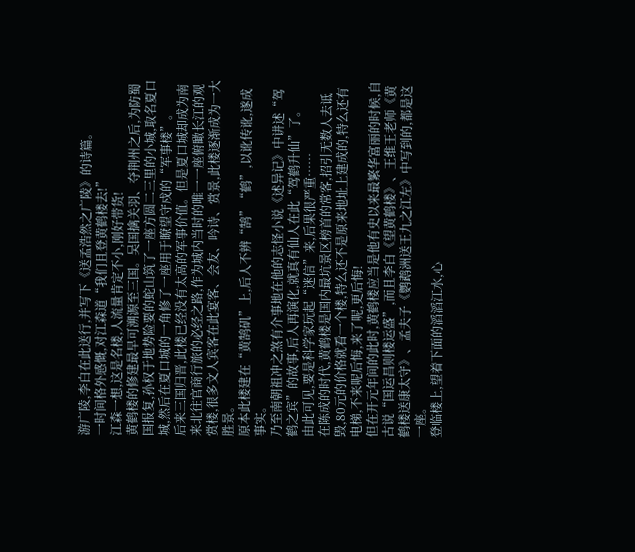游广陵,李白在此送行,并写下《送孟浩然之广陵》的诗篇。
一时间格外感慨,对江森道“我们且登黄鹤楼去!”
江森一想,这是名楼,人流量肯定不小,刚好带货!
黄鹤楼的修建最早可溯源至三国。吴国擒关羽、夺荆州之后,为防蜀国报复,孙权于地势险要的蛇山筑了一座方圆二三里的小城,取名夏口城,然后在夏口城的一角修了一座用于瞭望守戍的“军事楼”。
后来三国归晋,此楼已经没有太高的军事价值。但是夏口城却成为南来北往官商行旅的必经之路,作为城内当时的唯一一座俯瞰长江的观赏楼,很多文人宾客在此宴客、会友、吟诗、赏景,此楼逐渐成为一大胜景。
原本此楼建在“黄鹄矶”上,后人不辨“鹄”“鹤”,以讹传讹,遂成事实。
乃至南朝祖冲之煞有介事地在他的志怪小说《述异记》中讲述“驾鹤之宾”的故事,后人再演化,就真有仙人在此“驾鹤升仙”了。
由此可见,要是科学家玩起“迷信”来,后果很严重……
在陈成的时代,黄鹤楼是国内最坑景区榜首的常客,招引无数人去诋毁,80元的价格就看一个楼,特么还不是原来地址上建成的,特么还有电梯,不来呢后悔,来了呢,更后悔!
但在开元年间的此时,黄鹤楼应当是他有史以来最繁华富丽的时候,自古说“国运昌则楼运盛”,而且李白《望黄鹤楼》、王维王老师《黄鹤楼送康太守》、孟夫子《鹦鹉洲送王九之江左》中写到的,都是这一座。
登临楼上,望着下面的滔滔江水,心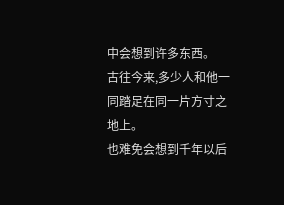中会想到许多东西。
古往今来,多少人和他一同踏足在同一片方寸之地上。
也难免会想到千年以后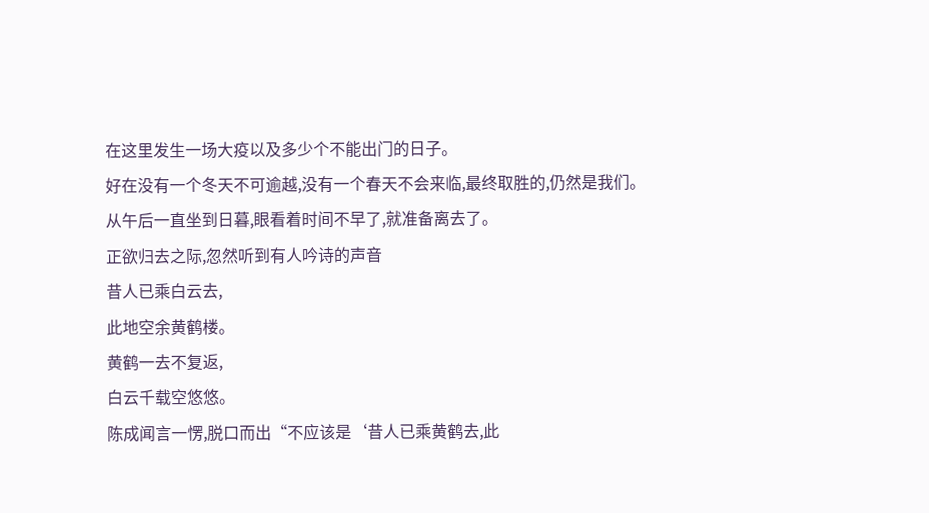在这里发生一场大疫以及多少个不能出门的日子。
好在没有一个冬天不可逾越,没有一个春天不会来临,最终取胜的,仍然是我们。
从午后一直坐到日暮,眼看着时间不早了,就准备离去了。
正欲归去之际,忽然听到有人吟诗的声音
昔人已乘白云去,
此地空余黄鹤楼。
黄鹤一去不复返,
白云千载空悠悠。
陈成闻言一愣,脱口而出“不应该是‘昔人已乘黄鹤去,此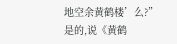地空余黄鹤楼’么?”
是的,说《黄鹤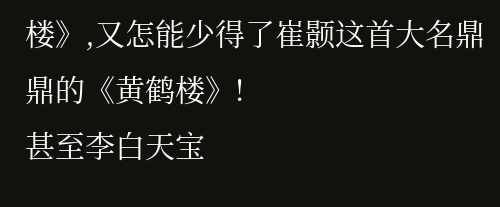楼》,又怎能少得了崔颢这首大名鼎鼎的《黄鹤楼》!
甚至李白天宝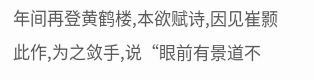年间再登黄鹤楼,本欲赋诗,因见崔颢此作,为之敛手,说“眼前有景道不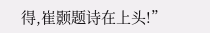得,崔颢题诗在上头!”